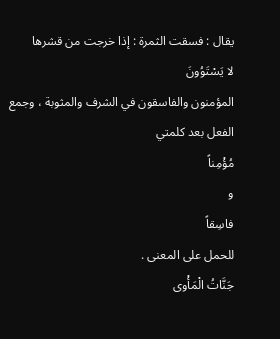يقال : فسقت الثمرة : إذا خرجت من قشرها
لا يَسْتَوُونَ
المؤمنون والفاسقون في الشرف والمثوبة ، وجمع الفعل بعد كلمتي
مُؤْمِناً
و
فاسِقاً
للحمل على المعنى .
جَنَّاتُ الْمَأْوى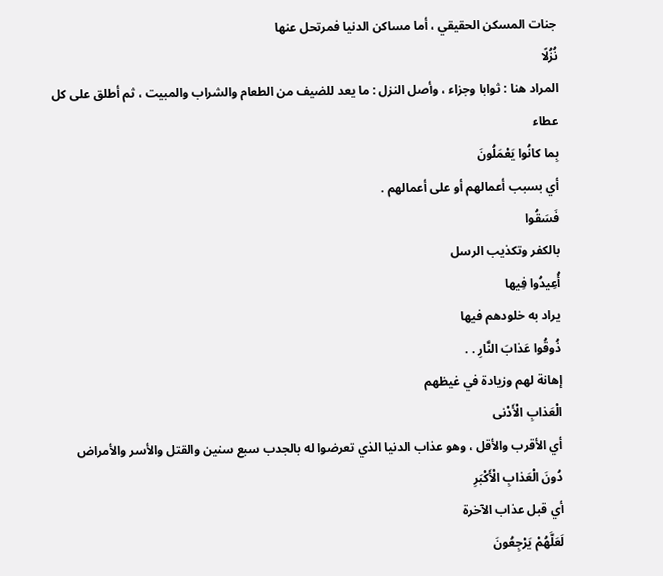جنات المسكن الحقيقي ، أما مساكن الدنيا فمرتحل عنها
نُزُلًا
المراد هنا : ثوابا وجزاء ، وأصل النزل : ما يعد للضيف من الطعام والشراب والمبيت ، ثم أطلق على كل عطاء
بِما كانُوا يَعْمَلُونَ
أي بسبب أعمالهم أو على أعمالهم .
فَسَقُوا
بالكفر وتكذيب الرسل
أُعِيدُوا فِيها
يراد به خلودهم فيها
ذُوقُوا عَذابَ النَّارِ . .
إهانة لهم وزيادة في غيظهم
الْعَذابِ الْأَدْنى
أي الأقرب والأقل ، وهو عذاب الدنيا الذي تعرضوا له بالجدب سبع سنين والقتل والأسر والأمراض
دُونَ الْعَذابِ الْأَكْبَرِ
أي قبل عذاب الآخرة
لَعَلَّهُمْ يَرْجِعُونَ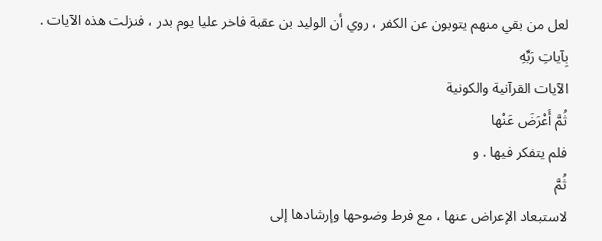لعل من بقي منهم يتوبون عن الكفر ، روي أن الوليد بن عقبة فاخر عليا يوم بدر ، فنزلت هذه الآيات .
بِآياتِ رَبِّهِ
الآيات القرآنية والكونية
ثُمَّ أَعْرَضَ عَنْها
فلم يتفكر فيها . و
ثُمَّ
لاستبعاد الإعراض عنها ، مع فرط وضوحها وإرشادها إلى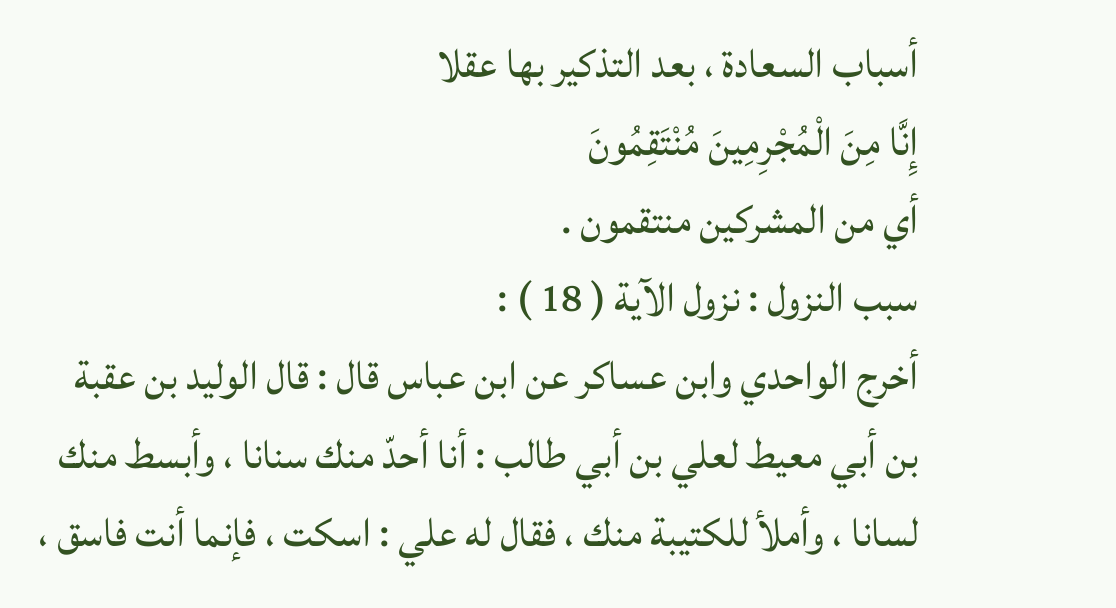أسباب السعادة ، بعد التذكير بها عقلا
إِنَّا مِنَ الْمُجْرِمِينَ مُنْتَقِمُونَ
أي من المشركين منتقمون .
سبب النزول : نزول الآية ( 18 ) :
أخرج الواحدي وابن عساكر عن ابن عباس قال : قال الوليد بن عقبة بن أبي معيط لعلي بن أبي طالب : أنا أحدّ منك سنانا ، وأبسط منك لسانا ، وأملأ للكتيبة منك ، فقال له علي : اسكت ، فإنما أنت فاسق ،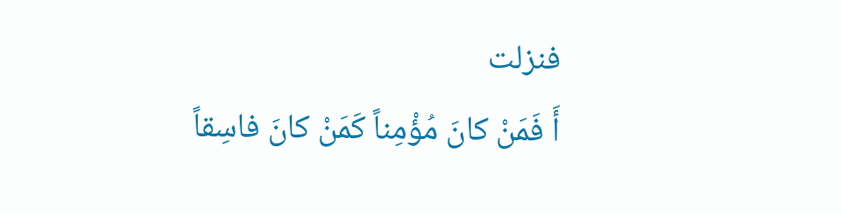فنزلت
أَ فَمَنْ كانَ مُؤْمِناً كَمَنْ كانَ فاسِقاً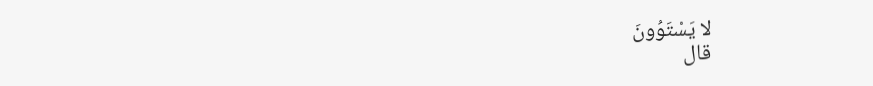لا يَسْتَوُونَ
قال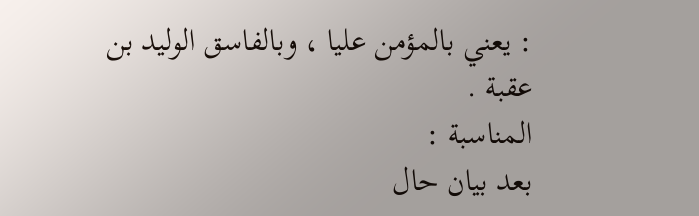: يعني بالمؤمن عليا ، وبالفاسق الوليد بن عقبة .
المناسبة :
بعد بيان حال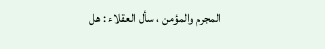المجرم والمؤمن ، سأل العقلاء : هل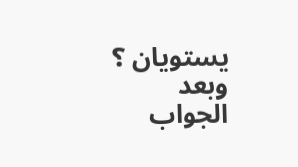يستويان ؟ وبعد الجواب